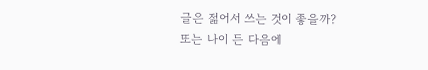글은 젊어서 쓰는 것이 좋을까?
또는 나이 든 다음에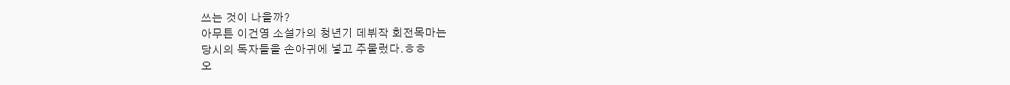쓰는 것이 나을까?
아무튼 이건영 소설가의 청년기 데뷔작 회전목마는
당시의 독자들을 손아귀에 넣고 주물렀다.ㅎㅎ
오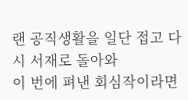랜 공직생활을 일단 접고 다시 서재로 돌아와
이 번에 펴낸 회심작이라면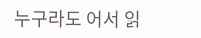누구라도 어서 읽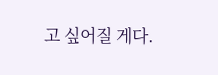고 싶어질 게다.